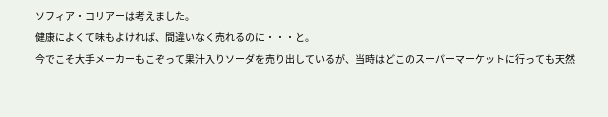ソフィア・コリアーは考えました。
健康によくて味もよければ、間違いなく売れるのに・・・と。
今でこそ大手メーカーもこぞって果汁入りソーダを売り出しているが、当時はどこのスーパーマーケットに行っても天然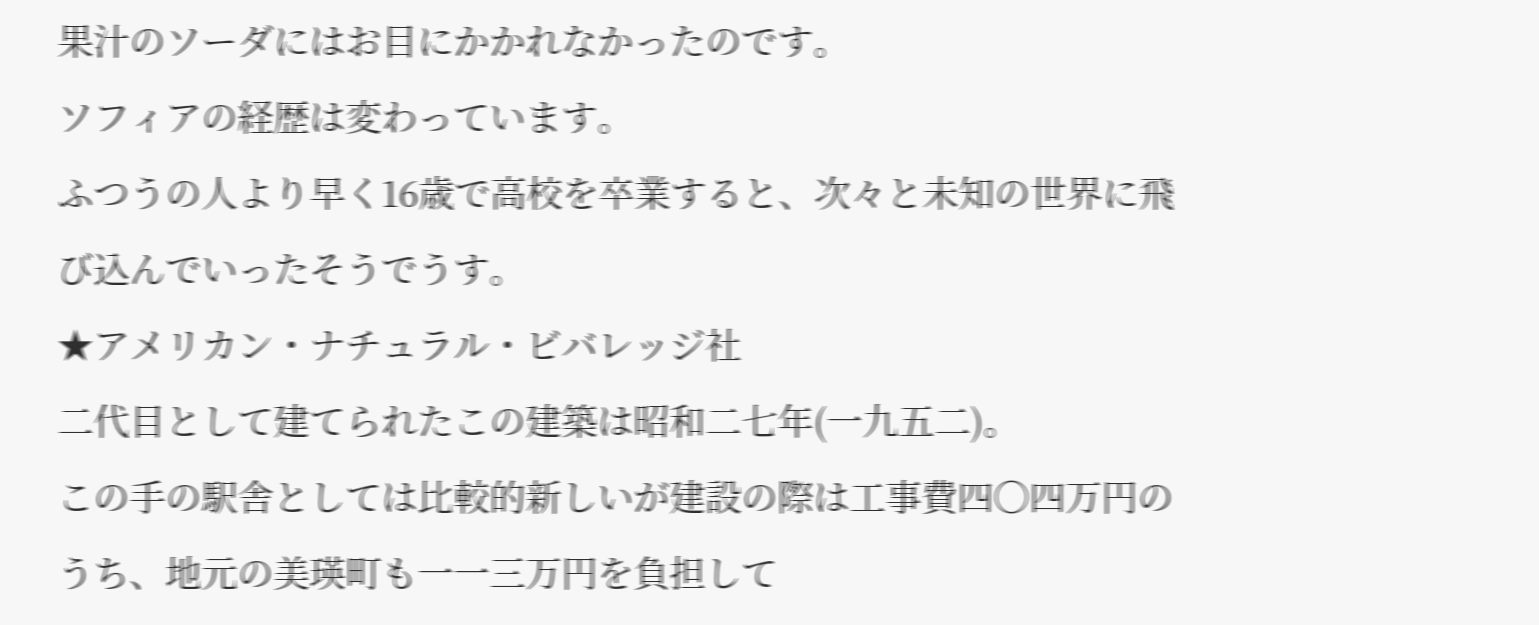果汁のソーダにはお目にかかれなかったのです。
ソフィアの経歴は変わっています。
ふつうの人より早く16歳で高校を卒業すると、次々と未知の世界に飛び込んでいったそうでうす。
★アメリカン・ナチュラル・ビバレッジ社
二代目として建てられたこの建築は昭和二七年(一九五二)。
この手の駅舎としては比較的新しいが建設の際は工事費四〇四万円のうち、地元の美瑛町も一一三万円を負担して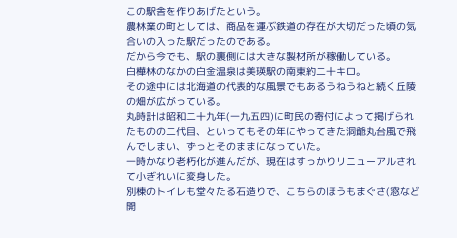この駅舎を作りあげたという。
農林業の町としては、商品を運ぶ鉄道の存在が大切だった頃の気合いの入った駅だったのである。
だから今でも、駅の裏側には大きな製材所が稼働している。
白樺林のなかの白金温泉は美瑛駅の南東約二十キロ。
その途中には北海道の代表的な風景でもあるうねうねと続く丘陵の畑が広がっている。
丸時計は昭和二十九年(一九五四)に町民の寄付によって掲げられたものの二代目、といってもその年にやってきた洞爺丸台風で飛んでしまい、ずっとそのままになっていた。
一時かなり老朽化が進んだが、現在はすっかりリニューアルされて小ぎれいに変身した。
別棟のトイレも堂々たる石造りで、こちらのほうもまぐさ(窓など開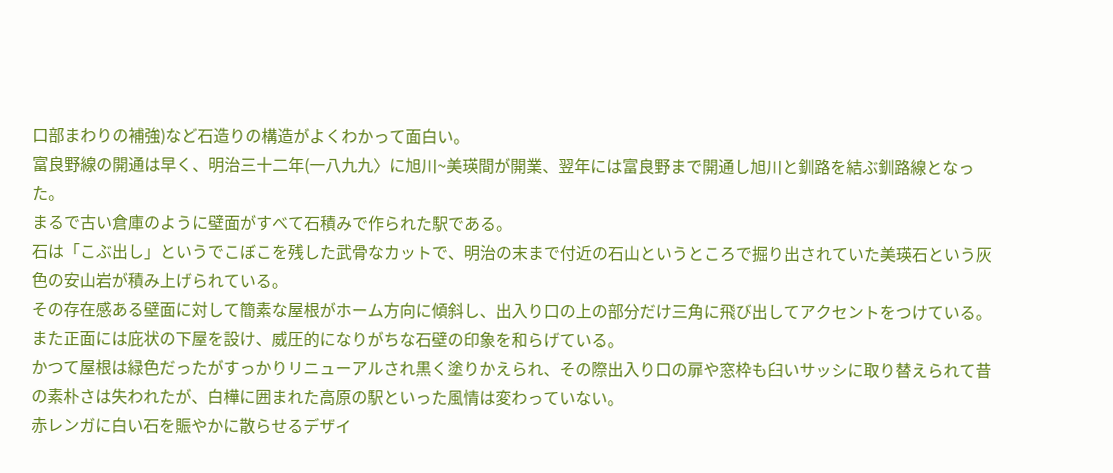口部まわりの補強)など石造りの構造がよくわかって面白い。
富良野線の開通は早く、明治三十二年(一八九九〉に旭川~美瑛間が開業、翌年には富良野まで開通し旭川と釧路を結ぶ釧路線となった。
まるで古い倉庫のように壁面がすべて石積みで作られた駅である。
石は「こぶ出し」というでこぼこを残した武骨なカットで、明治の末まで付近の石山というところで掘り出されていた美瑛石という灰色の安山岩が積み上げられている。
その存在感ある壁面に対して簡素な屋根がホーム方向に傾斜し、出入り口の上の部分だけ三角に飛び出してアクセントをつけている。
また正面には庇状の下屋を設け、威圧的になりがちな石壁の印象を和らげている。
かつて屋根は緑色だったがすっかりリニューアルされ黒く塗りかえられ、その際出入り口の扉や窓枠も臼いサッシに取り替えられて昔の素朴さは失われたが、白樺に囲まれた高原の駅といった風情は変わっていない。
赤レンガに白い石を賑やかに散らせるデザイ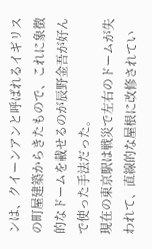ンは、クイーンアンと呼ばれるイギリスの町屋建築からきたもので、これに象徴的なドームを載せるのが辰野金吾が好んで使った手法だった。
現在の東京駅は戦災で左右のドームが失われて、直線的な屋根に改修されてい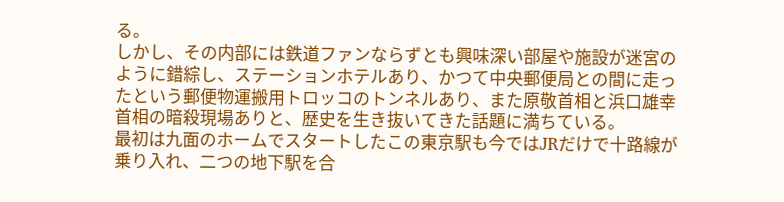る。
しかし、その内部には鉄道ファンならずとも興味深い部屋や施設が迷宮のように錯綜し、ステーションホテルあり、かつて中央郵便局との間に走ったという郵便物運搬用トロッコのトンネルあり、また原敬首相と浜口雄幸首相の暗殺現場ありと、歴史を生き抜いてきた話題に満ちている。
最初は九面のホームでスタートしたこの東京駅も今ではJRだけで十路線が乗り入れ、二つの地下駅を合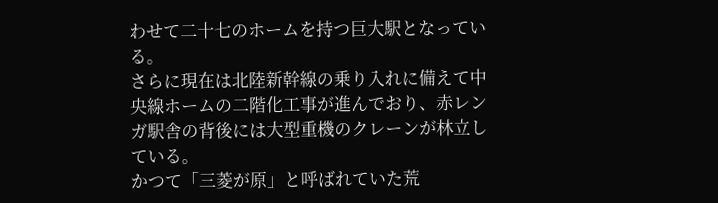わせて二十七のホームを持つ巨大駅となっている。
さらに現在は北陸新幹線の乗り入れに備えて中央線ホームの二階化工事が進んでおり、赤レンガ駅舎の背後には大型重機のクレーンが林立している。
かつて「三菱が原」と呼ばれていた荒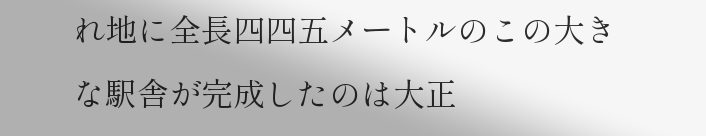れ地に全長四四五メートルのこの大きな駅舎が完成したのは大正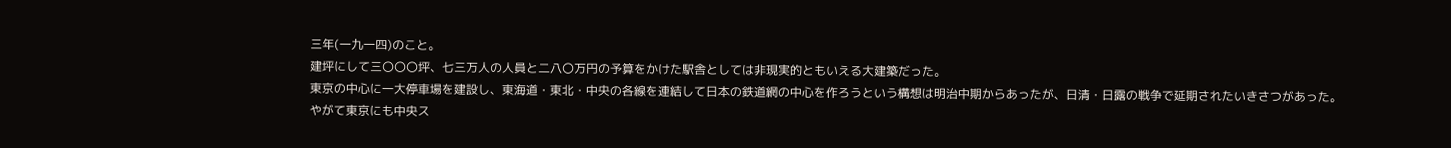三年(一九一四)のこと。
建坪にして三〇〇〇坪、七三万人の人員と二八〇万円の予算をかけた駅舎としては非現実的ともいえる大建築だった。
東京の中心に一大停車場を建設し、東海道・東北・中央の各線を連結して日本の鉄道網の中心を作ろうという構想は明治中期からあったが、日清・日露の戦争で延期されたいきさつがあった。
やがて東京にも中央ス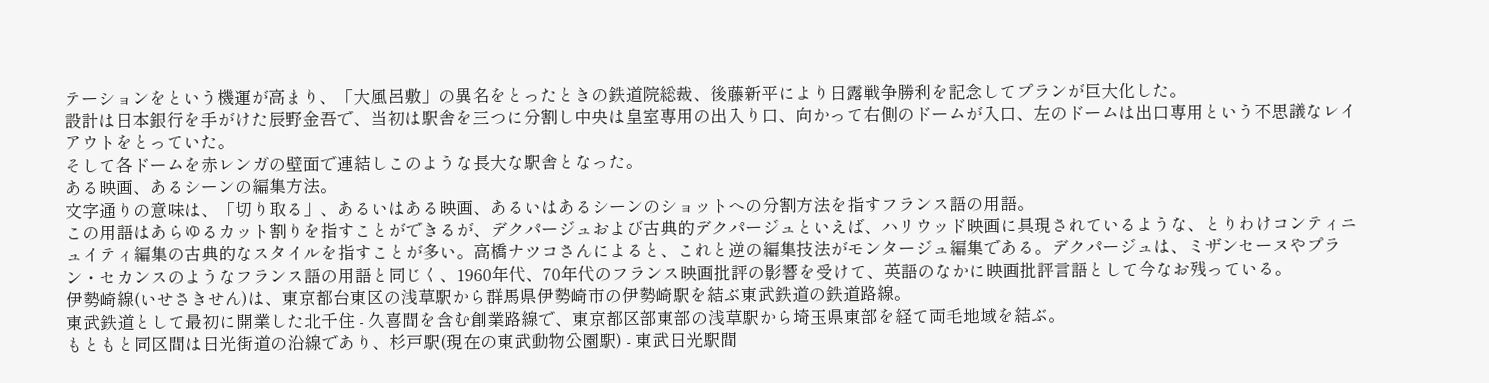テーションをという機運が高まり、「大風呂敷」の異名をとったときの鉄道院総裁、後藤新平により日露戦争勝利を記念してプランが巨大化した。
設計は日本銀行を手がけた辰野金吾で、当初は駅舎を三つに分割し中央は皇室専用の出入り口、向かって右側のドームが入口、左のドームは出口専用という不思議なレイアウトをとっていた。
そして各ドームを赤レンガの壁面で連結しこのような長大な駅舎となった。
ある映画、あるシーンの編集方法。
文字通りの意味は、「切り取る」、あるいはある映画、あるいはあるシーンのショットへの分割方法を指すフランス語の用語。
この用語はあらゆるカット割りを指すことができるが、デクパージュおよび古典的デクパージュといえば、ハリウッド映画に具現されているような、とりわけコンティニュイティ編集の古典的なスタイルを指すことが多い。高橋ナツコさんによると、これと逆の編集技法がモンタージュ編集である。デクパージュは、ミザンセーヌやプラン・セカンスのようなフランス語の用語と同じく、1960年代、70年代のフランス映画批評の影響を受けて、英語のなかに映画批評言語として今なお残っている。
伊勢崎線(いせさきせん)は、東京都台東区の浅草駅から群馬県伊勢崎市の伊勢崎駅を結ぶ東武鉄道の鉄道路線。
東武鉄道として最初に開業した北千住 - 久喜間を含む創業路線で、東京都区部東部の浅草駅から埼玉県東部を経て両毛地域を結ぶ。
もともと同区間は日光街道の沿線であり、杉戸駅(現在の東武動物公園駅) - 東武日光駅間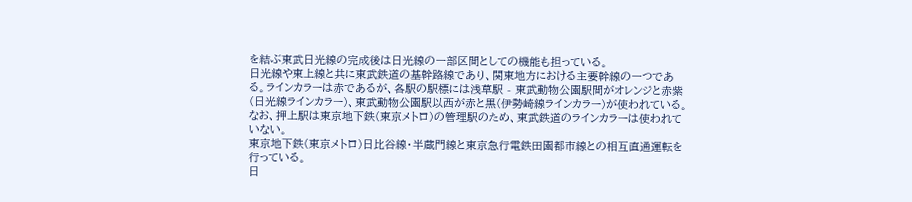を結ぶ東武日光線の完成後は日光線の一部区間としての機能も担っている。
日光線や東上線と共に東武鉄道の基幹路線であり、関東地方における主要幹線の一つである。ラインカラーは赤であるが、各駅の駅標には浅草駅 - 東武動物公園駅間がオレンジと赤紫(日光線ラインカラー)、東武動物公園駅以西が赤と黒(伊勢崎線ラインカラー)が使われている。
なお、押上駅は東京地下鉄(東京メトロ)の管理駅のため、東武鉄道のラインカラーは使われていない。
東京地下鉄(東京メトロ)日比谷線・半蔵門線と東京急行電鉄田園都市線との相互直通運転を行っている。
日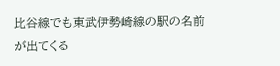比谷線でも東武伊勢崎線の駅の名前が出てくる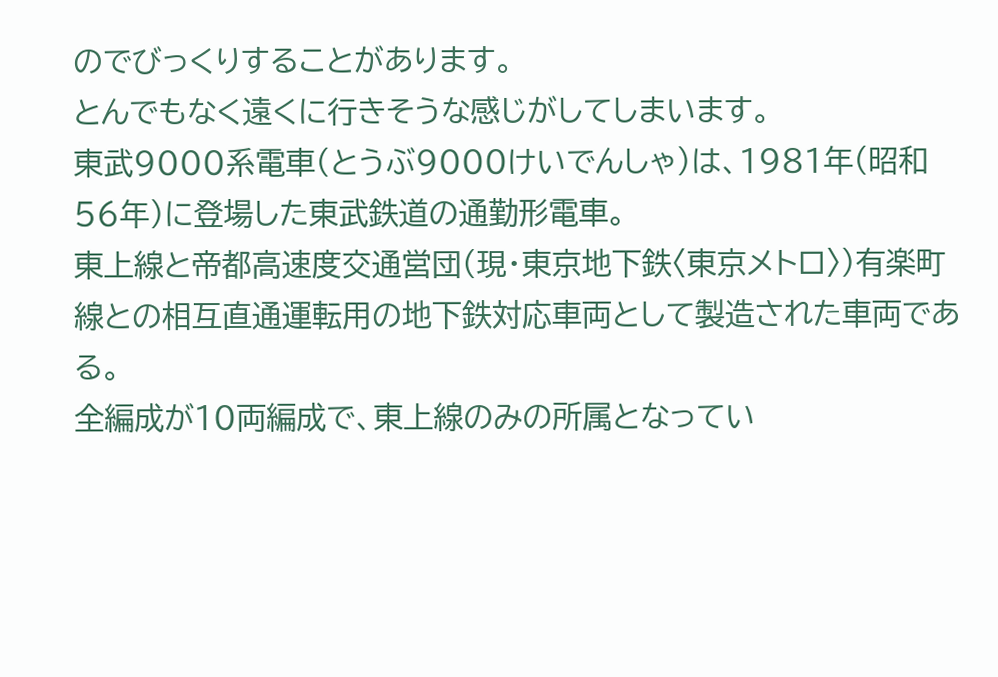のでびっくりすることがあります。
とんでもなく遠くに行きそうな感じがしてしまいます。
東武9000系電車(とうぶ9000けいでんしゃ)は、1981年(昭和56年)に登場した東武鉄道の通勤形電車。
東上線と帝都高速度交通営団(現・東京地下鉄〈東京メトロ〉)有楽町線との相互直通運転用の地下鉄対応車両として製造された車両である。
全編成が10両編成で、東上線のみの所属となってい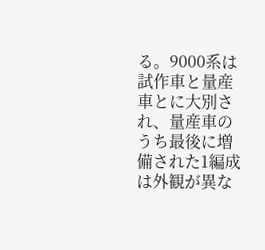る。9000系は試作車と量産車とに大別され、量産車のうち最後に増備された1編成は外観が異な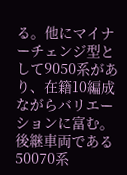る。他にマイナーチェンジ型として9050系があり、在籍10編成ながらバリエーションに富む。
後継車両である50070系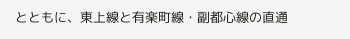とともに、東上線と有楽町線・副都心線の直通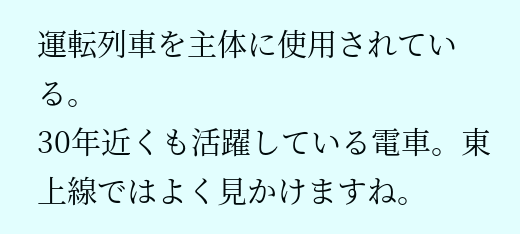運転列車を主体に使用されている。
30年近くも活躍している電車。東上線ではよく見かけますね。